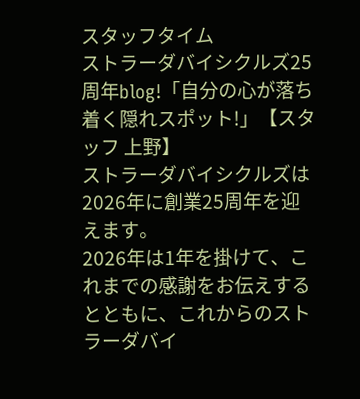スタッフタイム
ストラーダバイシクルズ25周年blog!「自分の心が落ち着く隠れスポット!」【スタッフ 上野】
ストラーダバイシクルズは2026年に創業25周年を迎えます。
2026年は1年を掛けて、これまでの感謝をお伝えするとともに、これからのストラーダバイ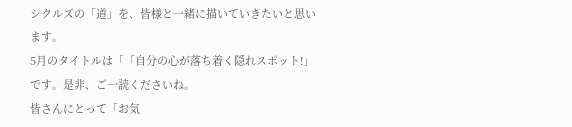シクルズの「道」を、皆様と一緒に描いていきたいと思います。
5月のタイトルは「「自分の心が落ち着く隠れスポット!」です。是非、ご一読くださいね。
皆さんにとって「お気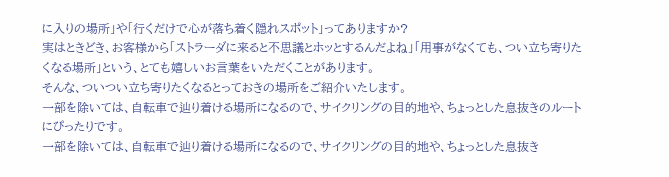に入りの場所」や「行くだけで心が落ち着く隠れスポット」ってありますか?
実はときどき、お客様から「ストラーダに来ると不思議とホッとするんだよね」「用事がなくても、つい立ち寄りたくなる場所」という、とても嬉しいお言葉をいただくことがあります。
そんな、ついつい立ち寄りたくなるとっておきの場所をご紹介いたします。
一部を除いては、自転車で辿り着ける場所になるので、サイクリングの目的地や、ちょっとした息抜きのルートにぴったりです。
一部を除いては、自転車で辿り着ける場所になるので、サイクリングの目的地や、ちょっとした息抜き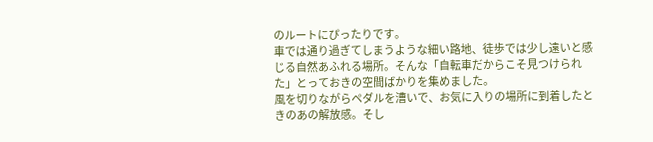のルートにぴったりです。
車では通り過ぎてしまうような細い路地、徒歩では少し遠いと感じる自然あふれる場所。そんな「自転車だからこそ見つけられた」とっておきの空間ばかりを集めました。
風を切りながらペダルを漕いで、お気に入りの場所に到着したときのあの解放感。そし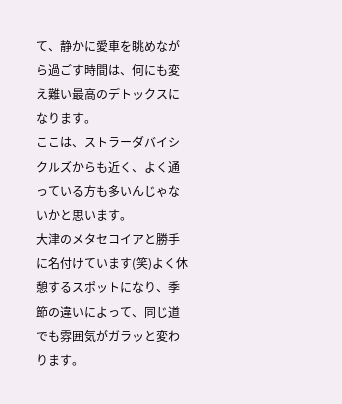て、静かに愛車を眺めながら過ごす時間は、何にも変え難い最高のデトックスになります。
ここは、ストラーダバイシクルズからも近く、よく通っている方も多いんじゃないかと思います。
大津のメタセコイアと勝手に名付けています(笑)よく休憩するスポットになり、季節の違いによって、同じ道でも雰囲気がガラッと変わります。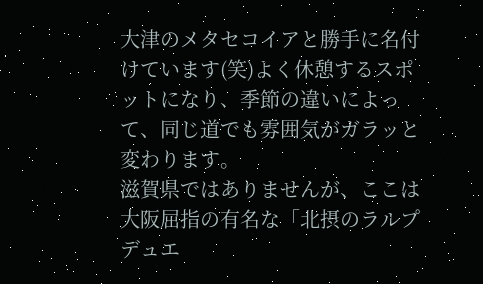大津のメタセコイアと勝手に名付けています(笑)よく休憩するスポットになり、季節の違いによって、同じ道でも雰囲気がガラッと変わります。
滋賀県ではありませんが、ここは大阪屈指の有名な「北摂のラルプデュエ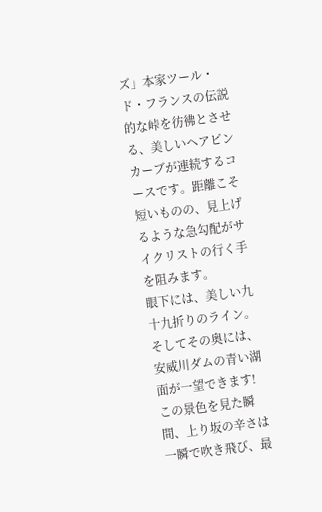ズ」本家ツール・ド・フランスの伝説的な峠を彷彿とさせる、美しいヘアピンカーブが連続するコースです。距離こそ短いものの、見上げるような急勾配がサイクリストの行く手を阻みます。
眼下には、美しい九十九折りのライン。そしてその奥には、安威川ダムの青い湖面が一望できます!
この景色を見た瞬間、上り坂の辛さは一瞬で吹き飛び、最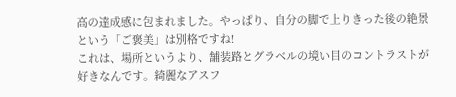高の達成感に包まれました。やっぱり、自分の脚で上りきった後の絶景という「ご褒美」は別格ですね!
これは、場所というより、舗装路とグラベルの境い目のコントラストが好きなんです。綺麗なアスフ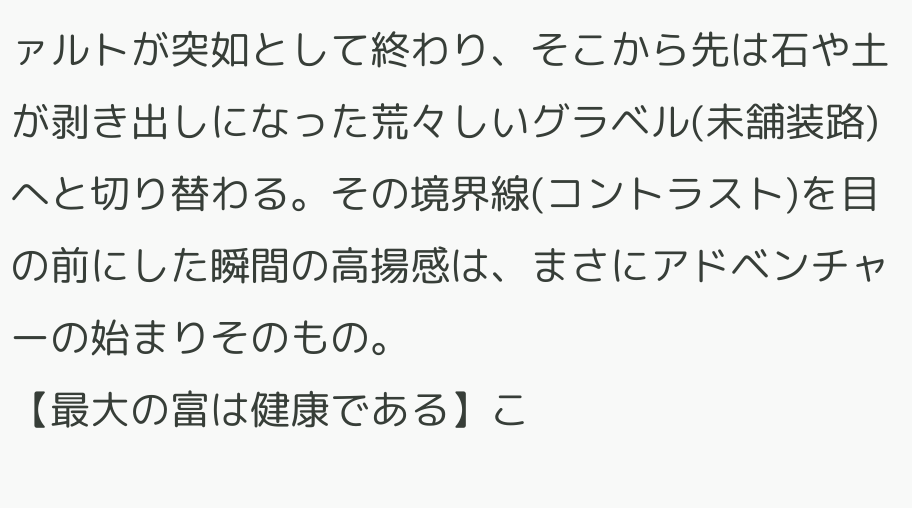ァルトが突如として終わり、そこから先は石や土が剥き出しになった荒々しいグラベル(未舗装路)へと切り替わる。その境界線(コントラスト)を目の前にした瞬間の高揚感は、まさにアドベンチャーの始まりそのもの。
【最大の富は健康である】こ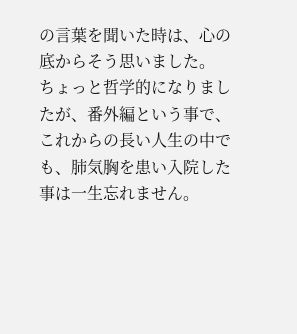の言葉を聞いた時は、心の底からそう思いました。
ちょっと哲学的になりましたが、番外編という事で、これからの長い人生の中でも、肺気胸を患い入院した事は一生忘れません。